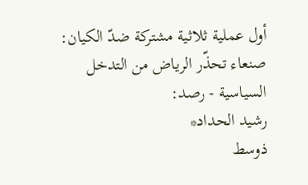أول عملية ثلاثية مشتركة ضدّ الكيان: صنعاء تحذّر الرياض من التدخل
السياسية - رصد:
رشيد الحداد*
ذوسط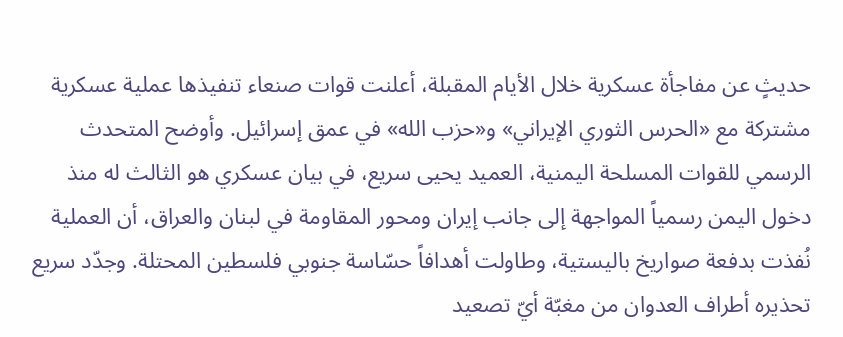حديثٍ عن مفاجأة عسكرية خلال الأيام المقبلة، أعلنت قوات صنعاء تنفيذها عملية عسكرية مشتركة مع «الحرس الثوري الإيراني» و«حزب الله» في عمق إسرائيل. وأوضح المتحدث الرسمي للقوات المسلحة اليمنية، العميد يحيى سريع، في بيان عسكري هو الثالث له منذ دخول اليمن رسمياً المواجهة إلى جانب إيران ومحور المقاومة في لبنان والعراق، أن العملية نُفذت بدفعة صواريخ باليستية، وطاولت أهدافاً حسّاسة جنوبي فلسطين المحتلة. وجدّد سريع تحذيره أطراف العدوان من مغبّة أيّ تصعيد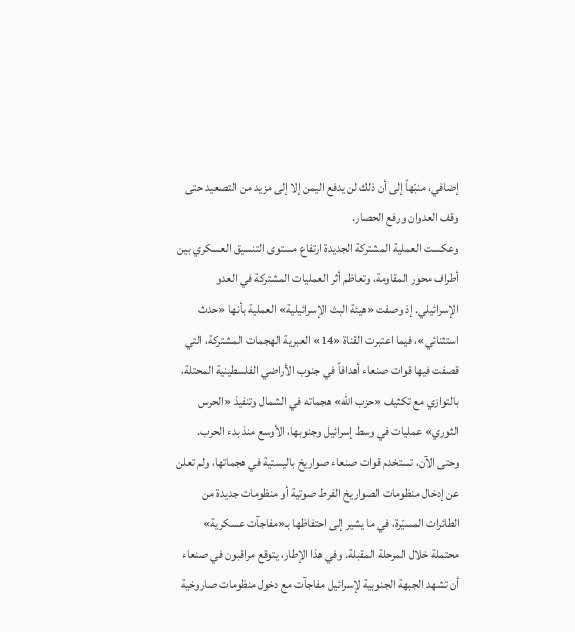إضافي، منبّهاً إلى أن ذلك لن يدفع اليمن إلا إلى مزيد من التصعيد حتى وقف العدوان ورفع الحصار.
وعكست العملية المشتركة الجديدة ارتفاع مستوى التنسيق العسكري بين أطراف محور المقاومة، وتعاظم أثر العمليات المشتركة في العدو الإسرائيلي. إذ وصفت «هيئة البث الإسرائيلية» العملية بأنها «حدث استثنائي»، فيما اعتبرت القناة «14» العبرية الهجمات المشتركة، التي قصفت فيها قوات صنعاء أهدافاً في جنوب الأراضي الفلسطينية المحتلة، بالتوازي مع تكثيف «حزب الله» هجماته في الشمال وتنفيذ «الحرس الثوري» عمليات في وسط إسرائيل وجنوبها، الأوسع منذ بدء الحرب.
وحتى الآن، تستخدم قوات صنعاء صواريخ باليستية في هجماتها، ولم تعلن عن إدخال منظومات الصواريخ الفرط صوتية أو منظومات جديدة من الطائرات المسيّرة، في ما يشير إلى احتفاظها بـ«مفاجآت عسكرية» محتملة خلال المرحلة المقبلة. وفي هذا الإطار، يتوقع مراقبون في صنعاء أن تشهد الجبهة الجنوبية لإسرائيل مفاجآت مع دخول منظومات صاروخية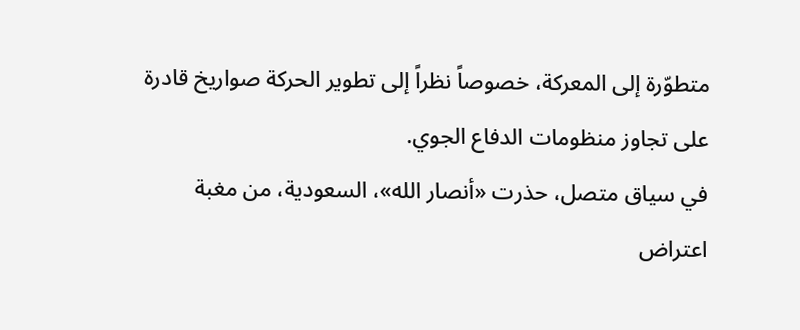متطوّرة إلى المعركة، خصوصاً نظراً إلى تطوير الحركة صواريخ قادرة على تجاوز منظومات الدفاع الجوي.
في سياق متصل، حذرت «أنصار الله»، السعودية، من مغبة اعتراض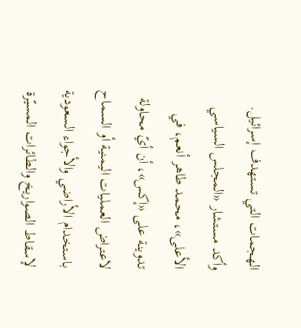الهجمات التي تستهدف إسرائيل. وأكد مستشار «المجلس السياسي الأعلى»، محمد طاهر أنعم، في تدوينة على «إكس»، أن أيّ محاولة لاعتراض العمليات اليمنية أو السماح باستخدام الأراضي والأجواء السعودية لإسقاط الصواريخ والطائرات المسيّرة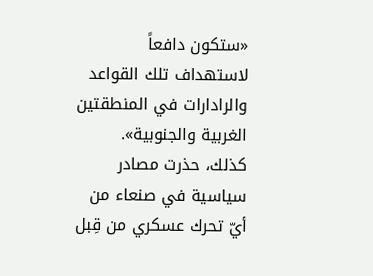«ستكون دافعاً لاستهداف تلك القواعد والرادارات في المنطقتين الغربية والجنوبية».
كذلك، حذرت مصادر سياسية في صنعاء من أيّ تحرك عسكري من قِبل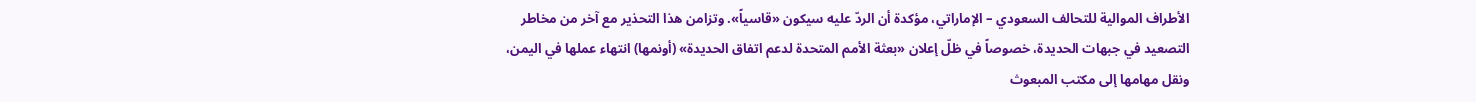الأطراف الموالية للتحالف السعودي – الإماراتي، مؤكدة أن الردّ عليه سيكون «قاسياً». وتزامن هذا التحذير مع آخر من مخاطر التصعيد في جبهات الحديدة، خصوصاً في ظلّ إعلان «بعثة الأمم المتحدة لدعم اتفاق الحديدة» (أونمها) انتهاء عملها في اليمن، ونقل مهامها إلى مكتب المبعوث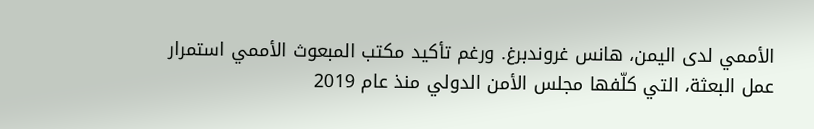الأممي لدى اليمن، هانس غروندبرغ. ورغم تأكيد مكتب المبعوث الأممي استمرار عمل البعثة، التي كلّفها مجلس الأمن الدولي منذ عام 2019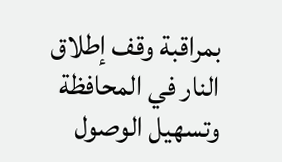بمراقبة وقف إطلاق النار في المحافظة وتسهيل الوصول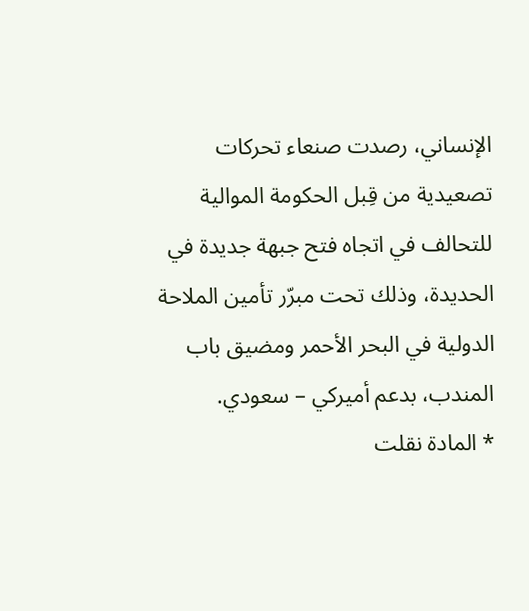الإنساني، رصدت صنعاء تحركات تصعيدية من قِبل الحكومة الموالية للتحالف في اتجاه فتح جبهة جديدة في الحديدة، وذلك تحت مبرّر تأمين الملاحة الدولية في البحر الأحمر ومضيق باب المندب، بدعم أميركي – سعودي.
* المادة نقلت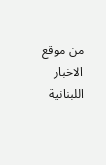من موقع الاخبار اللبنانية